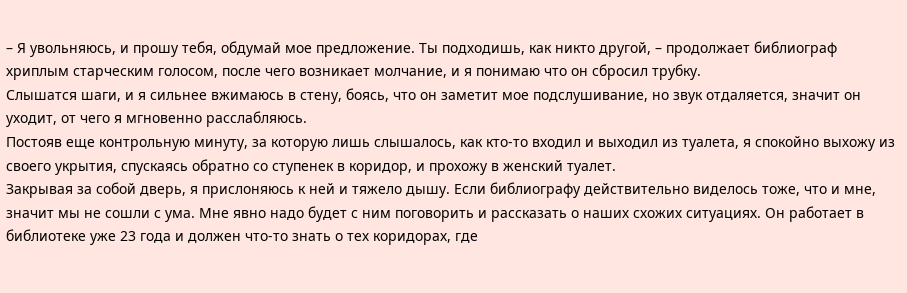– Я увольняюсь, и прошу тебя, обдумай мое предложение. Ты подходишь, как никто другой, – продолжает библиограф хриплым старческим голосом, после чего возникает молчание, и я понимаю что он сбросил трубку.
Слышатся шаги, и я сильнее вжимаюсь в стену, боясь, что он заметит мое подслушивание, но звук отдаляется, значит он уходит, от чего я мгновенно расслабляюсь.
Постояв еще контрольную минуту, за которую лишь слышалось, как кто-то входил и выходил из туалета, я спокойно выхожу из своего укрытия, спускаясь обратно со ступенек в коридор, и прохожу в женский туалет.
Закрывая за собой дверь, я прислоняюсь к ней и тяжело дышу. Если библиографу действительно виделось тоже, что и мне, значит мы не сошли с ума. Мне явно надо будет с ним поговорить и рассказать о наших схожих ситуациях. Он работает в библиотеке уже 23 года и должен что-то знать о тех коридорах, где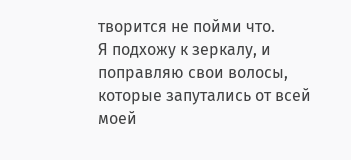творится не пойми что.
Я подхожу к зеркалу, и поправляю свои волосы, которые запутались от всей моей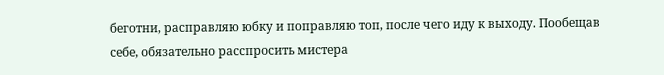беготни, расправляю юбку и поправляю топ, после чего иду к выходу. Пообещав себе, обязательно расспросить мистера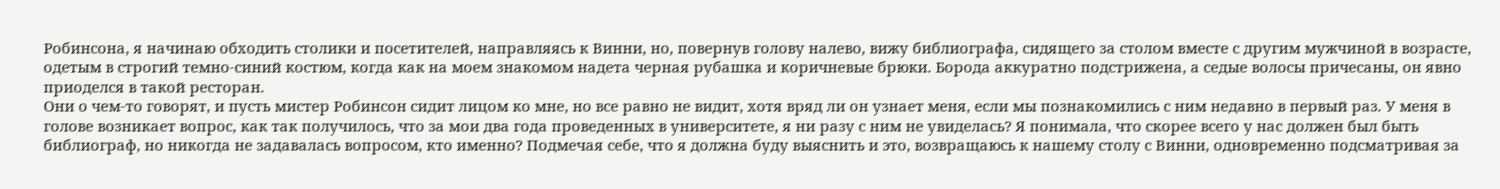Робинсона, я начинаю обходить столики и посетителей, направляясь к Винни, но, повернув голову налево, вижу библиографа, сидящего за столом вместе с другим мужчиной в возрасте, одетым в строгий темно-синий костюм, когда как на моем знакомом надета черная рубашка и коричневые брюки. Борода аккуратно подстрижена, а седые волосы причесаны, он явно приоделся в такой ресторан.
Они о чем-то говорят, и пусть мистер Робинсон сидит лицом ко мне, но все равно не видит, хотя вряд ли он узнает меня, если мы познакомились с ним недавно в первый раз. У меня в голове возникает вопрос, как так получилось, что за мои два года проведенных в университете, я ни разу с ним не увиделась? Я понимала, что скорее всего у нас должен был быть библиограф, но никогда не задавалась вопросом, кто именно? Подмечая себе, что я должна буду выяснить и это, возвращаюсь к нашему столу с Винни, одновременно подсматривая за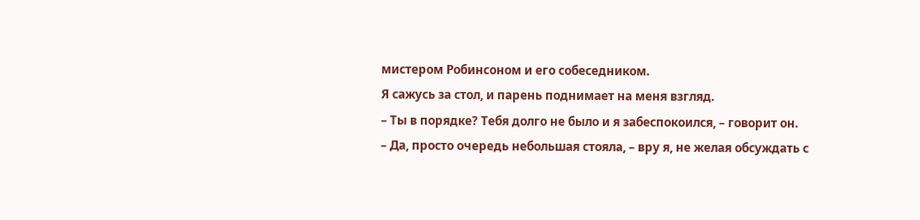мистером Робинсоном и его собеседником.
Я сажусь за стол, и парень поднимает на меня взгляд.
– Ты в порядке? Тебя долго не было и я забеспокоился, – говорит он.
– Да, просто очередь небольшая стояла, – вру я, не желая обсуждать с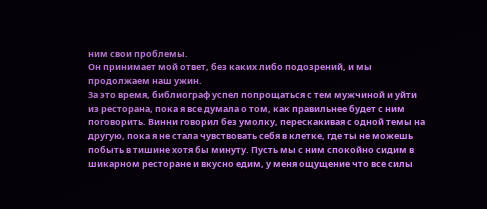ним свои проблемы.
Он принимает мой ответ, без каких либо подозрений, и мы продолжаем наш ужин.
За это время, библиограф успел попрощаться с тем мужчиной и уйти из ресторана, пока я все думала о том, как правильнее будет с ним поговорить. Винни говорил без умолку, перескакивая с одной темы на другую, пока я не стала чувствовать себя в клетке, где ты не можешь побыть в тишине хотя бы минуту. Пусть мы с ним спокойно сидим в шикарном ресторане и вкусно едим, у меня ощущение что все силы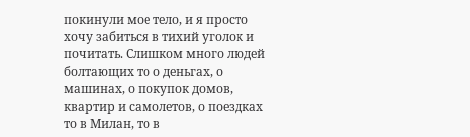покинули мое тело, и я просто хочу забиться в тихий уголок и почитать. Слишком много людей болтающих то о деньгах, о машинах, о покупок домов, квартир и самолетов, о поездках то в Милан, то в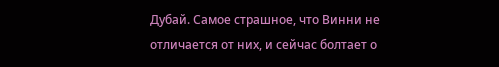Дубай. Самое страшное, что Винни не отличается от них, и сейчас болтает о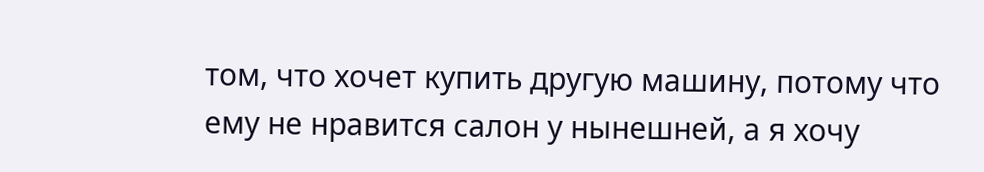том, что хочет купить другую машину, потому что ему не нравится салон у нынешней, а я хочу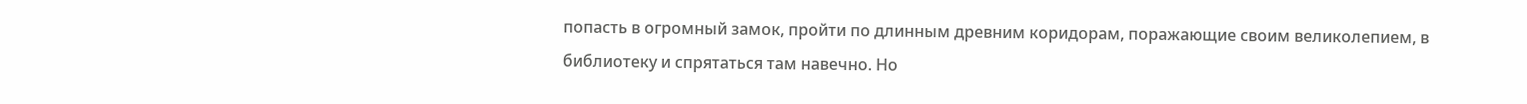попасть в огромный замок, пройти по длинным древним коридорам, поражающие своим великолепием, в библиотеку и спрятаться там навечно. Но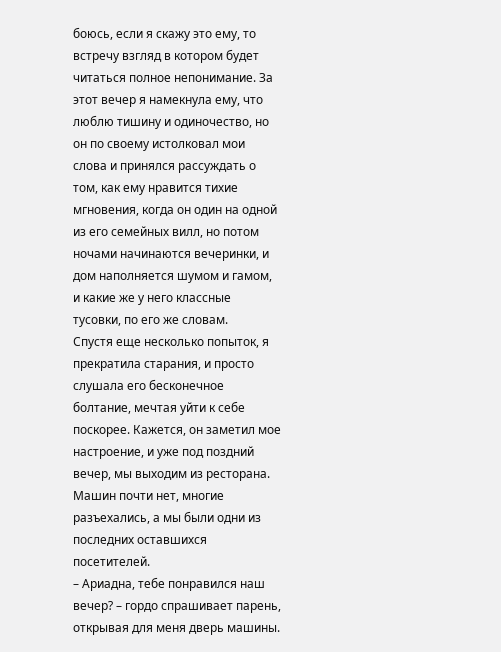боюсь, если я скажу это ему, то встречу взгляд в котором будет читаться полное непонимание. За этот вечер я намекнула ему, что люблю тишину и одиночество, но он по своему истолковал мои слова и принялся рассуждать о том, как ему нравится тихие мгновения, когда он один на одной из его семейных вилл, но потом ночами начинаются вечеринки, и дом наполняется шумом и гамом, и какие же у него классные тусовки, по его же словам.
Спустя еще несколько попыток, я прекратила старания, и просто слушала его бесконечное болтание, мечтая уйти к себе поскорее. Кажется, он заметил мое настроение, и уже под поздний вечер, мы выходим из ресторана. Машин почти нет, многие разъехались, а мы были одни из последних оставшихся посетителей.
– Ариадна, тебе понравился наш вечер? – гордо спрашивает парень, открывая для меня дверь машины.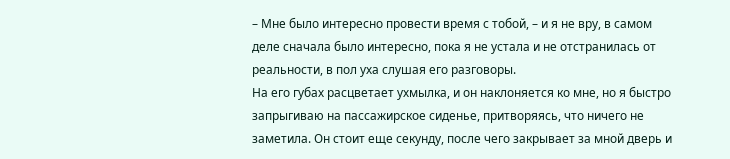– Мне было интересно провести время с тобой, – и я не вру, в самом деле сначала было интересно, пока я не устала и не отстранилась от реальности, в пол уха слушая его разговоры.
На его губах расцветает ухмылка, и он наклоняется ко мне, но я быстро запрыгиваю на пассажирское сиденье, притворяясь, что ничего не заметила. Он стоит еще секунду, после чего закрывает за мной дверь и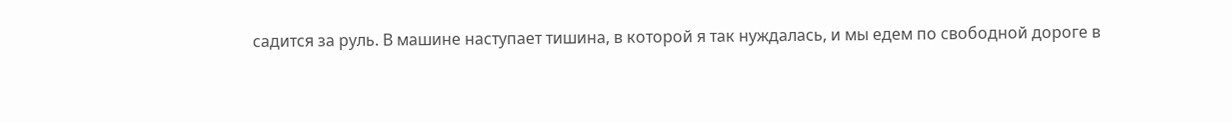садится за руль. В машине наступает тишина, в которой я так нуждалась, и мы едем по свободной дороге в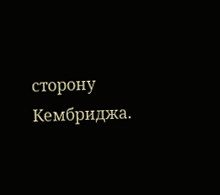сторону Кембриджа.